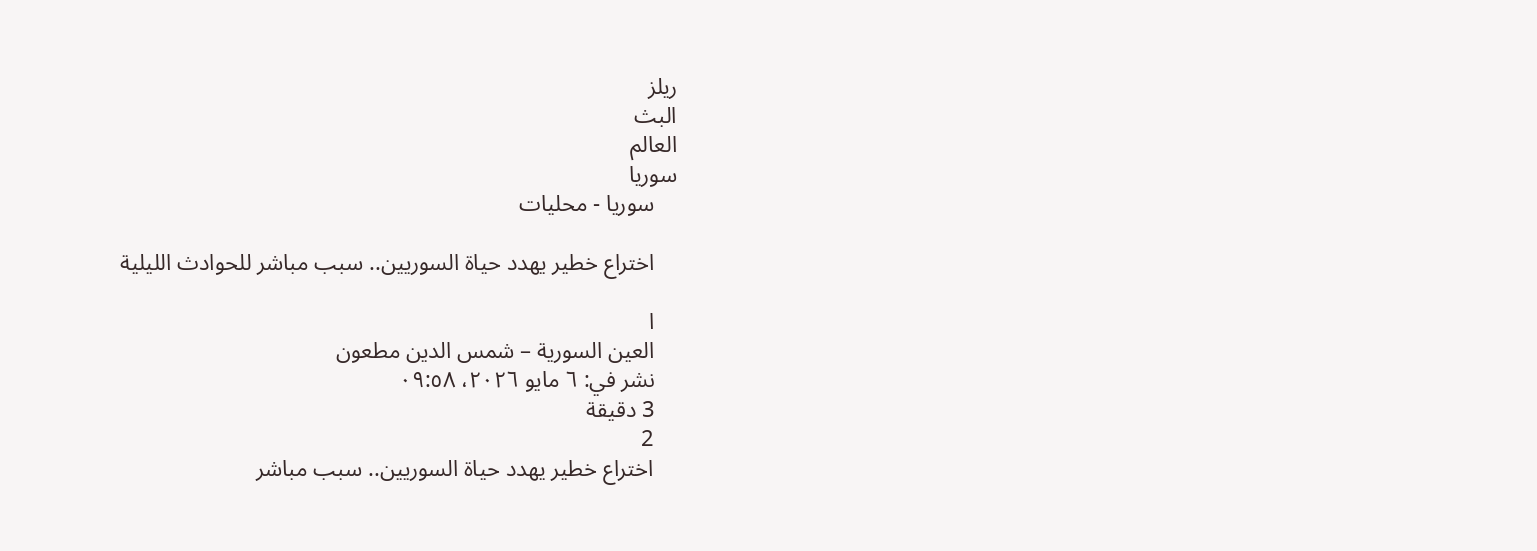ريلز
البث
العالم
سوريا
    سوريا - محليات

    اختراع خطير يهدد حياة السوريين.. سبب مباشر للحوادث الليلية

    ا
    العين السورية – شمس الدين مطعون
    نشر في: ٦ مايو ٢٠٢٦، ٠٩:٥٨
    3 دقيقة
    2
    اختراع خطير يهدد حياة السوريين.. سبب مباشر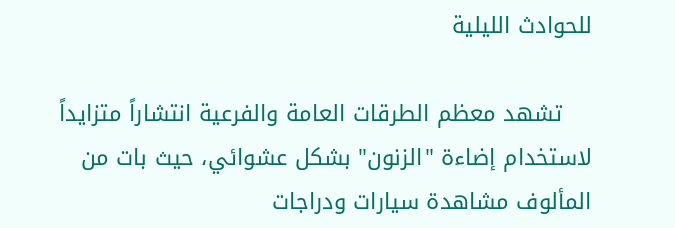للحوادث الليلية

    تشهد معظم الطرقات العامة والفرعية انتشاراً متزايداً لاستخدام إضاءة "الزنون" بشكل عشوائي، حيث بات من المألوف مشاهدة سيارات ودراجات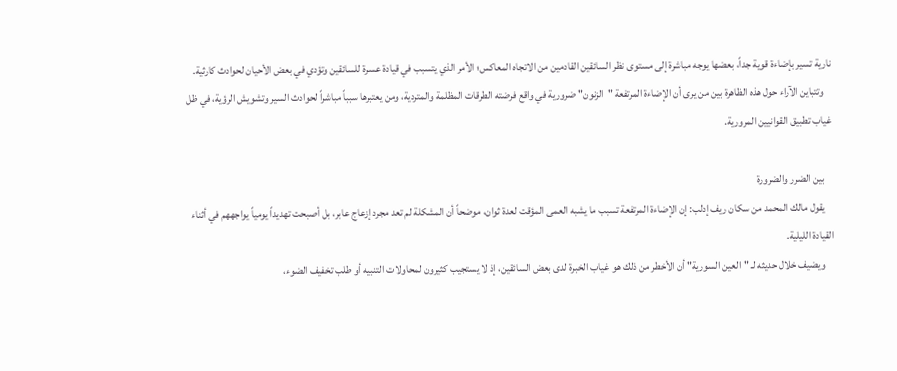نارية تسير بإضاءة قوية جداً، بعضها يوجه مباشرة إلى مستوى نظر السائقين القادمين من الاتجاه المعاكس؛ الأمر الذي يتسبب في قيادة عسرة للسائقين وتؤدي في بعض الأحيان لحوادث كارثية.
    وتتباين الآراء حول هذه الظاهرة بين من يرى أن الإضاءة المرتفعة "الزنون" ضرورية في واقع فرضته الطرقات المظلمة والمتردية، ومن يعتبرها سبباً مباشراً لحوادث السير وتشويش الرؤية، في ظل غياب تطبيق القوانيين المرورية.

    بين الضرر والضرورة
    يقول مالك المحمد من سكان ريف إدلب: إن الإضاءة المرتفعة تسبب ما يشبه العمى المؤقت لعدة ثوان، موضحاً أن المشكلة لم تعد مجرد إزعاج عابر، بل أصبحت تهديداً يومياً يواجههم في أثناء القيادة الليلية.
    ويضيف خلال حديثه لـ "العين السورية" أن الأخطر من ذلك هو غياب الخبرة لدى بعض السائقين، إذ لا يستجيب كثيرون لمحاولات التنبيه أو طلب تخفيف الضوء،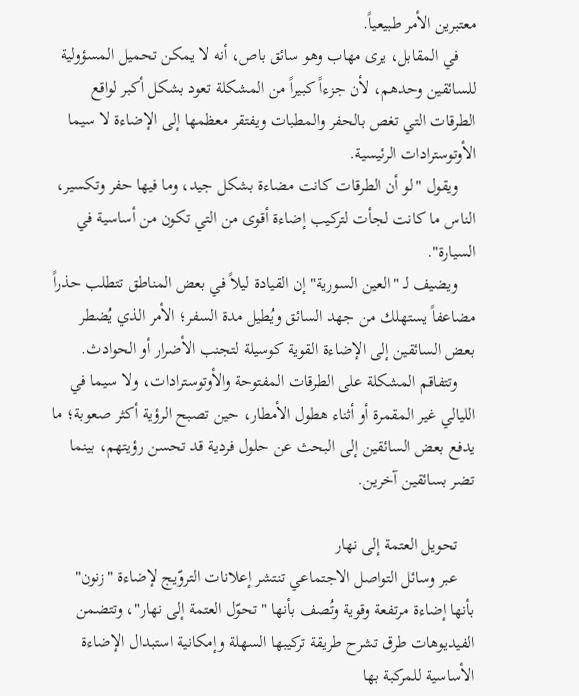معتبرين الأمر طبيعياً.
    في المقابل، يرى مهاب وهو سائق باص، أنه لا يمكن تحميل المسؤولية للسائقين وحدهم، لأن جزءاً كبيراً من المشكلة تعود بشكل أكبر لواقع الطرقات التي تغص بالحفر والمطبات ويفتقر معظمها إلى الإضاءة لا سيما الأوتوسترادات الرئيسية.
    ويقول "لو أن الطرقات كانت مضاءة بشكل جيد، وما فيها حفر وتكسير، الناس ما كانت لجأت لتركيب إضاءة أقوى من التي تكون من أساسية في السيارة".
    ويضيف لـ "العين السورية" إن القيادة ليلاً في بعض المناطق تتطلب حذراً مضاعفاً يستهلك من جهد السائق ويُطيل مدة السفر؛ الأمر الذي يُضطر بعض السائقين إلى الإضاءة القوية كوسيلة لتجنب الأضرار أو الحوادث.
    وتتفاقم المشكلة على الطرقات المفتوحة والأوتوسترادات، ولا سيما في الليالي غير المقمرة أو أثناء هطول الأمطار، حين تصبح الرؤية أكثر صعوبة؛ ما يدفع بعض السائقين إلى البحث عن حلول فردية قد تحسن رؤيتهم، بينما تضر بسائقين آخرين.

    تحويل العتمة إلى نهار
    عبر وسائل التواصل الاجتماعي تنتشر إعلانات التروّيج لإضاءة "زنون" بأنها إضاءة مرتفعة وقوية وتُصف بأنها "تحوّل العتمة إلى نهار"، وتتضمن الفيديوهات طرق تشرح طريقة تركيبها السهلة وإمكانية استبدال الإضاءة الأساسية للمركبة بها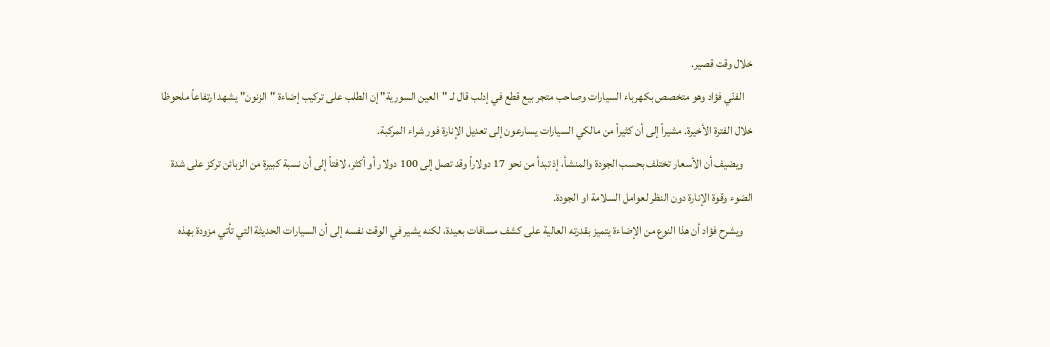خلال وقت قصير.
    الفنّي فؤاد وهو متخصص بكهرباء السيارات وصاحب متجر بيع قطع في إدلب قال لـ "العين السورية" إن الطلب على تركيب إضاءة "الزنون" يشهد ارتفاعاً ملحوظا خلال الفترة الأخيرة. مشيراً إلى أن كثيراً من مالكي السيارات يسارعون إلى تعديل الإنارة فور شراء المركبة.
    ويضيف أن الأسعار تختلف بحسب الجودة والمنشأ، إذ تبدأ من نحو 17 دولاراً وقد تصل إلى 100 دولار أو أكثر، لافتاً إلى أن نسبة كبيرة من الزبائن تركز على شدة الضوء وقوة الإنارة دون النظر لعوامل السلامة او الجودة.
    ويشرح فؤاد أن هذا النوع من الإضاءة يتميز بقدرته العالية على كشف مسافات بعيدة، لكنه يشير في الوقت نفسه إلى أن السيارات الحديثة التي تأتي مزودة بهذه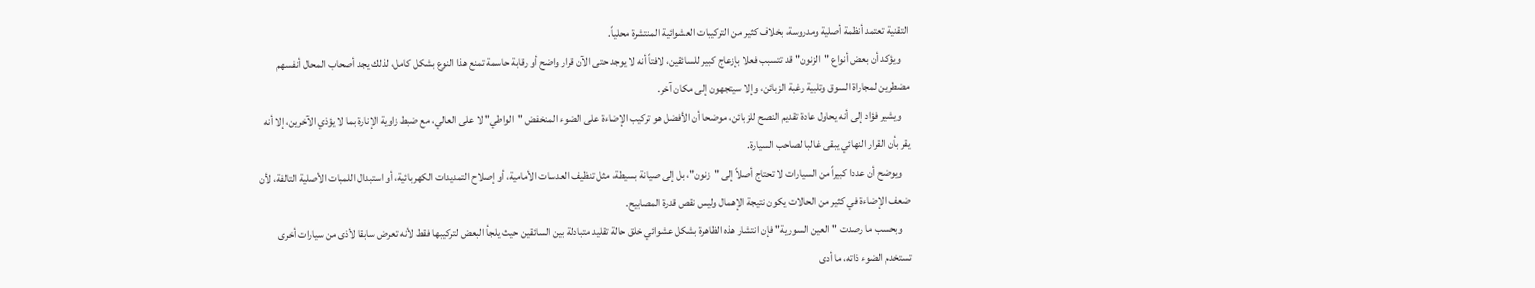التقنية تعتمد أنظمة أصلية ومدروسة، بخلاف كثير من التركيبات العشوائية المنتشرة محلياً.
    ويؤكد أن بعض أنواع "الزنون" قد تتسبب فعلا بإزعاج كبير للسائقين، لافتاً أنه لا يوجد حتى الآن قرار واضح أو رقابة حاسمة تمنع هذا النوع بشكل كامل، لذلك يجد أصحاب المحال أنفسهم مضطرين لمجاراة السوق وتلبية رغبة الزبائن، وإلا سيتجهون إلى مكان آخر.
    ويشير فؤاد إلى أنه يحاول عادة تقديم النصح للزبائن، موضحا أن الأفضل هو تركيب الإضاءة على الضوء المنخفض "الواطي" لا على العالي، مع ضبط زاوية الإنارة بما لا يؤذي الآخرين، إلا أنه يقر بأن القرار النهائي يبقى غالبا لصاحب السيارة.
    ويوضح أن عددا كبيراً من السيارات لا تحتاج أصلاً إلى "زنون"، بل إلى صيانة بسيطة، مثل تنظيف العدسات الأمامية، أو إصلاح التمديدات الكهربائية، أو استبدال اللمبات الأصلية التالفة، لأن ضعف الإضاءة في كثير من الحالات يكون نتيجة الإهمال وليس نقص قدرة المصابيح.
    وبحسب ما رصدت "العين السورية" فإن انتشار هذه الظاهرة بشكل عشوائي خلق حالة تقليد متبادلة بين السائقين حيث يلجأ البعض لتركيبها فقط لأنه تعرض سابقا لأذى من سيارات أخرى تستخدم الضوء ذاته، ما أدى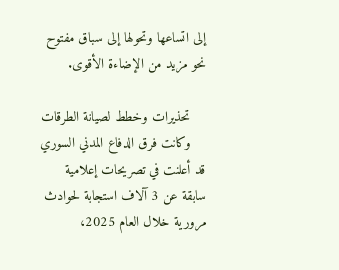إلى اتساعها وتحولها إلى سباق مفتوح نحو مزيد من الإضاءة الأقوى.

    تحذيرات وخطط لصيانة الطرقات
    وكانت فرق الدفاع المدني السوري قد أعلنت في تصريحات إعلامية سابقة عن 3 آلاف استجابة لحوادث مرورية خلال العام 2025،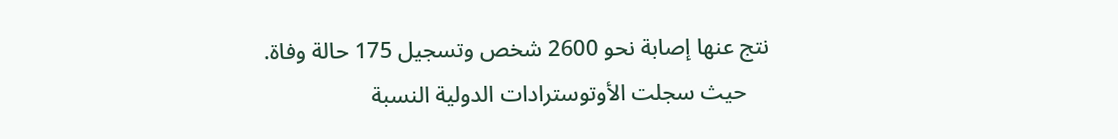نتج عنها إصابة نحو 2600 شخص وتسجيل 175 حالة وفاة.
    حيث سجلت الأوتوسترادات الدولية النسبة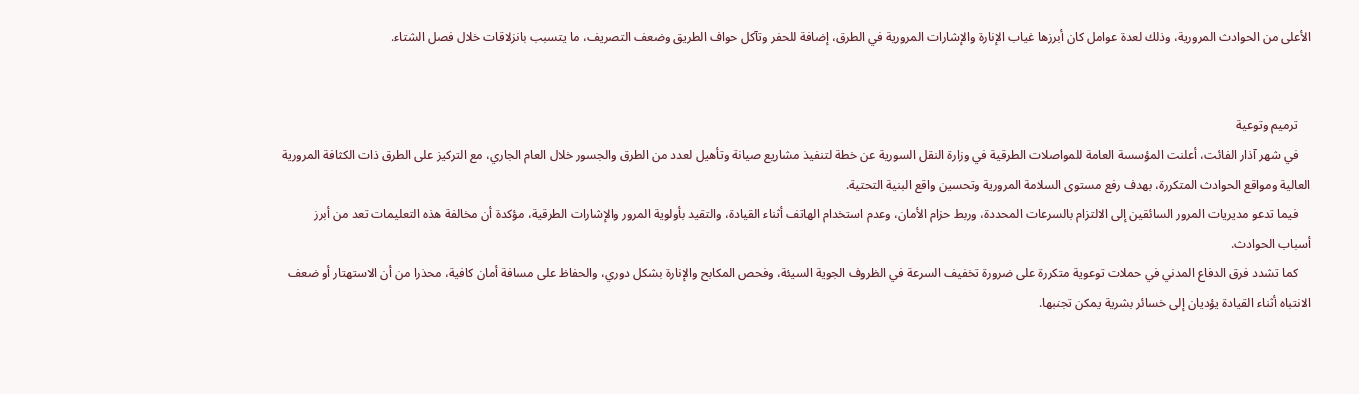الأعلى من الحوادث المرورية، وذلك لعدة عوامل كان أبرزها غياب الإنارة والإشارات المرورية في الطرق، إضافة للحفر وتآكل حواف الطريق وضعف التصريف، ما يتسبب بانزلاقات خلال فصل الشتاء.


    ترميم وتوعية
    في شهر آذار الفائت، أعلنت المؤسسة العامة للمواصلات الطرقية في وزارة النقل السورية عن خطة لتنفيذ مشاريع صيانة وتأهيل لعدد من الطرق والجسور خلال العام الجاري، مع التركيز على الطرق ذات الكثافة المرورية العالية ومواقع الحوادث المتكررة، بهدف رفع مستوى السلامة المرورية وتحسين واقع البنية التحتية.
    فيما تدعو مديريات المرور السائقين إلى الالتزام بالسرعات المحددة، وربط حزام الأمان، وعدم استخدام الهاتف أثناء القيادة، والتقيد بأولوية المرور والإشارات الطرقية، مؤكدة أن مخالفة هذه التعليمات تعد من أبرز أسباب الحوادث.
    كما تشدد فرق الدفاع المدني في حملات توعوية متكررة على ضرورة تخفيف السرعة في الظروف الجوية السيئة، وفحص المكابح والإنارة بشكل دوري، والحفاظ على مسافة أمان كافية، محذرا من أن الاستهتار أو ضعف الانتباه أثناء القيادة يؤديان إلى خسائر بشرية يمكن تجنبها.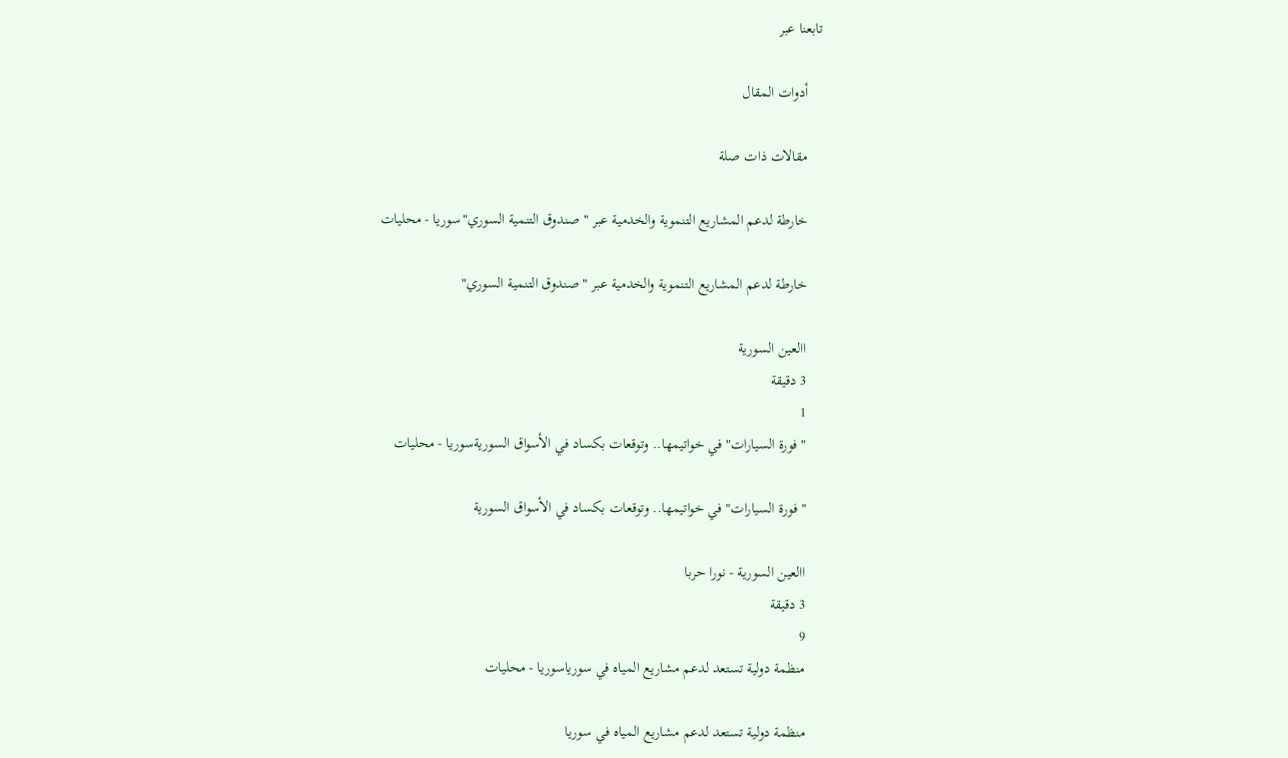تابعنا عبر

    أدوات المقال

    مقالات ذات صلة

    خارطة لدعم المشاريع التنموية والخدمية عبر " صندوق التنمية السوري"سوريا - محليات

    خارطة لدعم المشاريع التنموية والخدمية عبر " صندوق التنمية السوري"

    االعين السورية
    3 دقيقة
    1
    " فورة السيارات" في خواتيمها.. وتوقعات بكساد في الأسواق السوريةسوريا - محليات

    " فورة السيارات" في خواتيمها.. وتوقعات بكساد في الأسواق السورية

    االعين السورية - نورا حربا
    3 دقيقة
    9
    منظمة دولية تستعد لدعم مشاريع المياه في سورياسوريا - محليات

    منظمة دولية تستعد لدعم مشاريع المياه في سوريا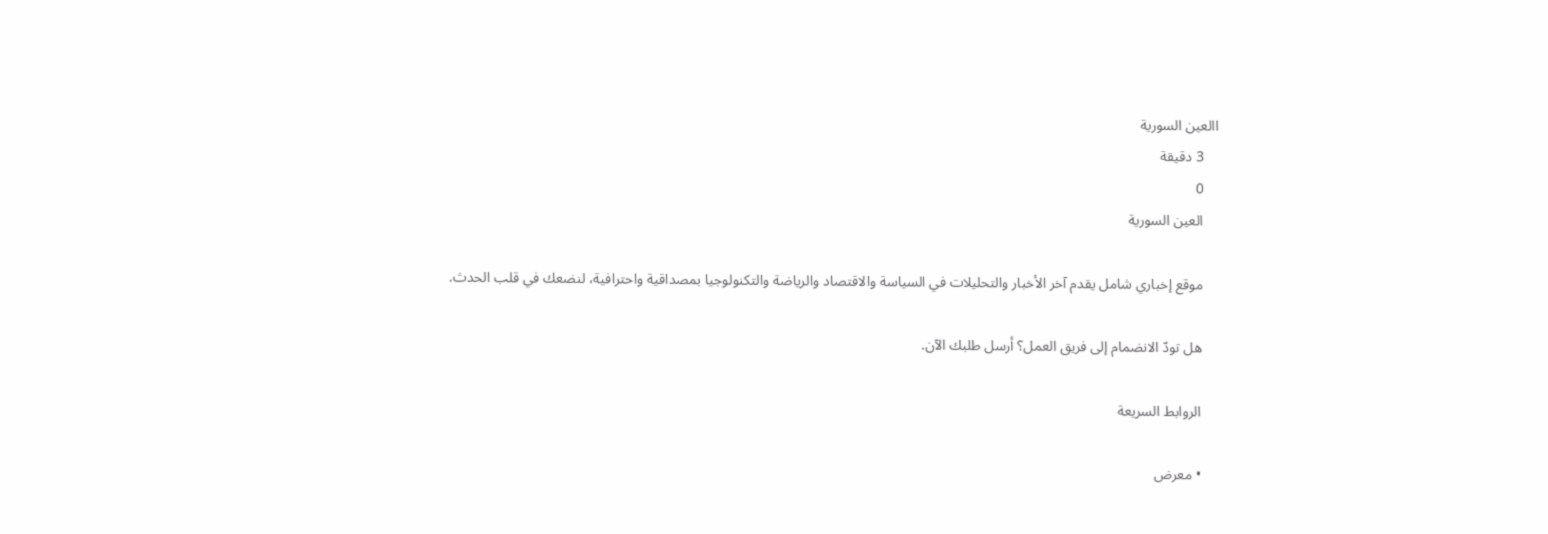االعين السورية
    3 دقيقة
    0
    العين السورية

    موقع إخباري شامل يقدم آخر الأخبار والتحليلات في السياسة والاقتصاد والرياضة والتكنولوجيا بمصداقية واحترافية، لنضعك في قلب الحدث.

    هل تودّ الانضمام إلى فريق العمل؟ أرسل طلبك الآن.

    الروابط السريعة

    • معرض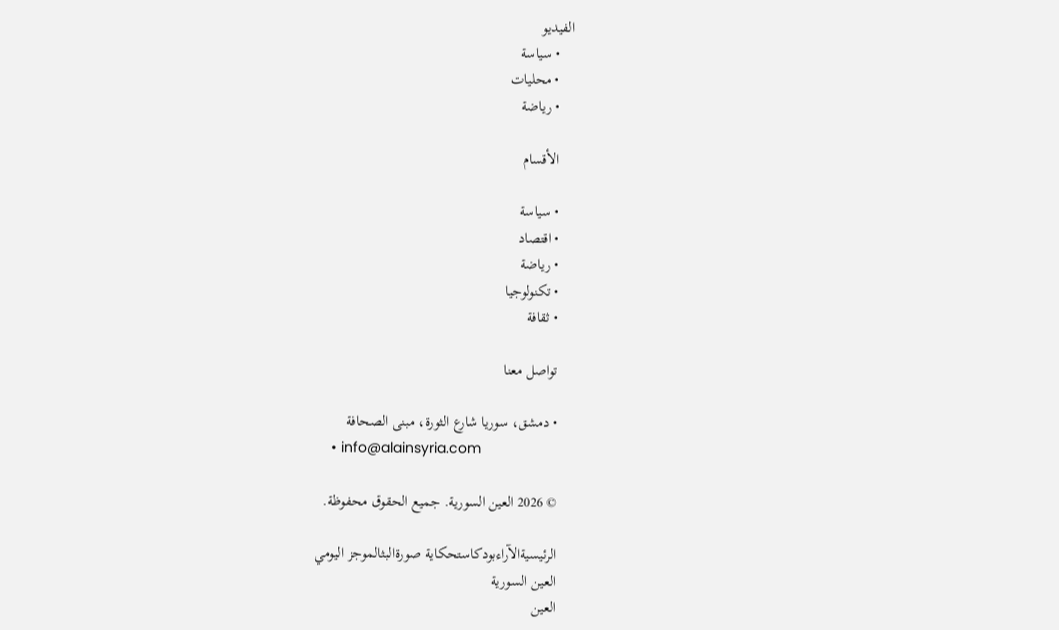الفيديو
    • سياسة
    • محليات
    • رياضة

    الأقسام

    • سياسة
    • اقتصاد
    • رياضة
    • تكنولوجيا
    • ثقافة

    تواصل معنا

    • دمشق، سوريا شارع الثورة، مبنى الصحافة
    • info@alainsyria.com

    © 2026 العين السورية. جميع الحقوق محفوظة.

    الرئيسيةالآراءبودكاستحكاية صورةالبثالموجز اليومي
    العين السورية
    العين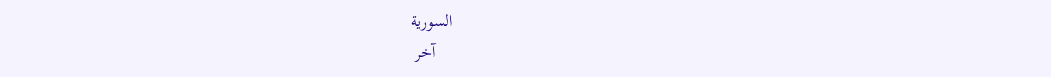السورية
    آخر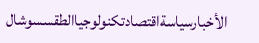الأخبارسياسةاقتصادتكنولوجياالطقسسوشال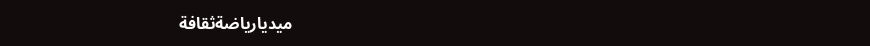ميديارياضةثقافة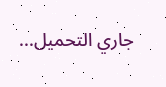جاري التحميل...